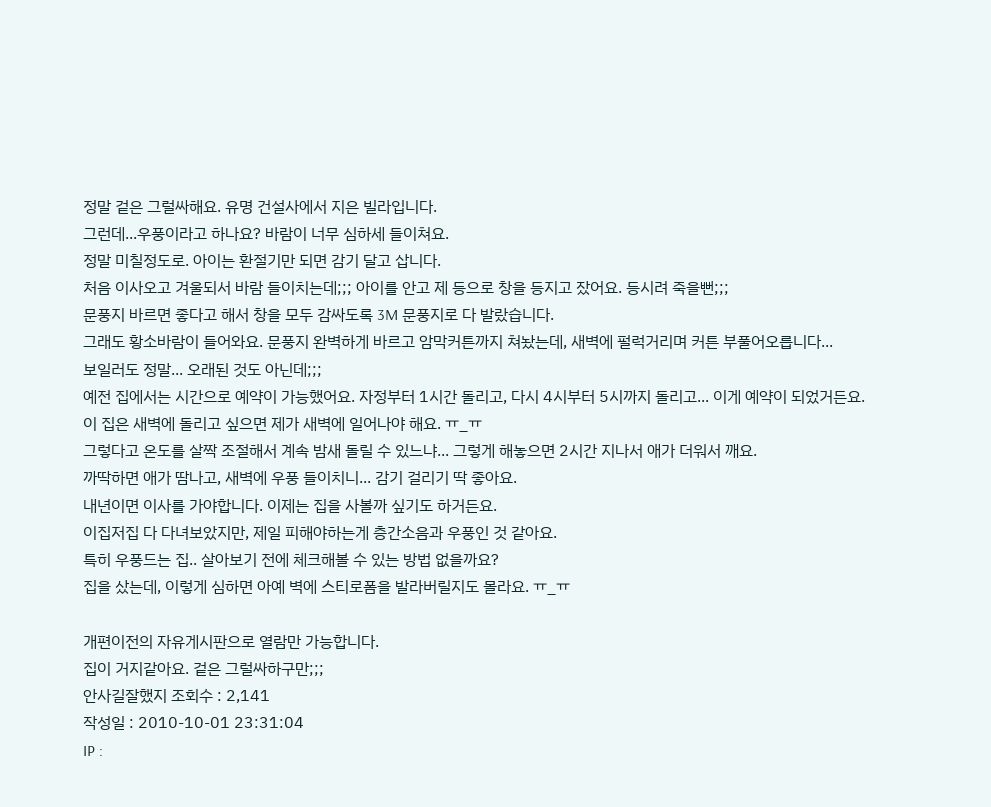정말 겉은 그럴싸해요. 유명 건설사에서 지은 빌라입니다.
그런데...우풍이라고 하나요? 바람이 너무 심하세 들이쳐요.
정말 미칠정도로. 아이는 환절기만 되면 감기 달고 삽니다.
처음 이사오고 겨울되서 바람 들이치는데;;; 아이를 안고 제 등으로 창을 등지고 잤어요. 등시려 죽을뻔;;;
문풍지 바르면 좋다고 해서 창을 모두 감싸도록 3M 문풍지로 다 발랐습니다.
그래도 황소바람이 들어와요. 문풍지 완벽하게 바르고 암막커튼까지 쳐놨는데, 새벽에 펄럭거리며 커튼 부풀어오릅니다...
보일러도 정말... 오래된 것도 아닌데;;;
예전 집에서는 시간으로 예약이 가능했어요. 자정부터 1시간 돌리고, 다시 4시부터 5시까지 돌리고... 이게 예약이 되었거든요.
이 집은 새벽에 돌리고 싶으면 제가 새벽에 일어나야 해요. ㅠ_ㅠ
그렇다고 온도를 살짝 조절해서 계속 밤새 돌릴 수 있느냐... 그렇게 해놓으면 2시간 지나서 애가 더워서 깨요.
까딱하면 애가 땀나고, 새벽에 우풍 들이치니... 감기 걸리기 딱 좋아요.
내년이면 이사를 가야합니다. 이제는 집을 사볼까 싶기도 하거든요.
이집저집 다 다녀보았지만, 제일 피해야하는게 층간소음과 우풍인 것 같아요.
특히 우풍드는 집.. 살아보기 전에 체크해볼 수 있는 방법 없을까요?
집을 샀는데, 이렇게 심하면 아예 벽에 스티로폼을 발라버릴지도 몰라요. ㅠ_ㅠ

개편이전의 자유게시판으로 열람만 가능합니다.
집이 거지같아요. 겉은 그럴싸하구만;;;
안사길잘했지 조회수 : 2,141
작성일 : 2010-10-01 23:31:04
IP :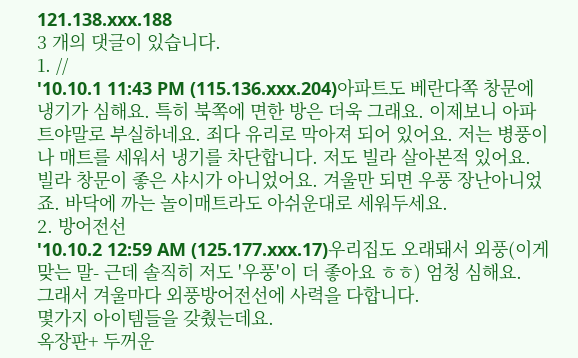121.138.xxx.188
3 개의 댓글이 있습니다.
1. //
'10.10.1 11:43 PM (115.136.xxx.204)아파트도 베란다쪽 창문에 냉기가 심해요. 특히 북쪽에 면한 방은 더욱 그래요. 이제보니 아파트야말로 부실하네요. 죄다 유리로 막아져 되어 있어요. 저는 병풍이나 매트를 세워서 냉기를 차단합니다. 저도 빌라 살아본적 있어요. 빌라 창문이 좋은 샤시가 아니었어요. 겨울만 되면 우풍 장난아니었죠. 바닥에 까는 놀이매트라도 아쉬운대로 세워두세요.
2. 방어전선
'10.10.2 12:59 AM (125.177.xxx.17)우리집도 오래돼서 외풍(이게 맞는 말- 근데 솔직히 저도 '우풍'이 더 좋아요 ㅎㅎ) 엄청 심해요.
그래서 겨울마다 외풍방어전선에 사력을 다합니다.
몇가지 아이템들을 갖췄는데요.
옥장판+ 두꺼운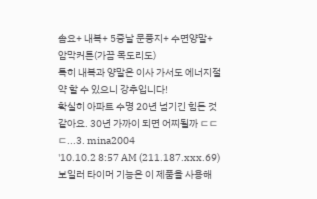솜요+ 내복+ 5중날 문풍지+ 수면양말+ 암막커튼(가끔 목도리도)
특히 내복과 양말은 이사 가서도 에너지절약 할 수 있으니 강추입니다!
확실히 아파트 수명 20년 넘기긴 힘든 것 같아요. 30년 가까이 되면 어찌될까 ㄷㄷㄷ...3. mina2004
'10.10.2 8:57 AM (211.187.xxx.69)보일러 타이머 기능은 이 제품을 사용해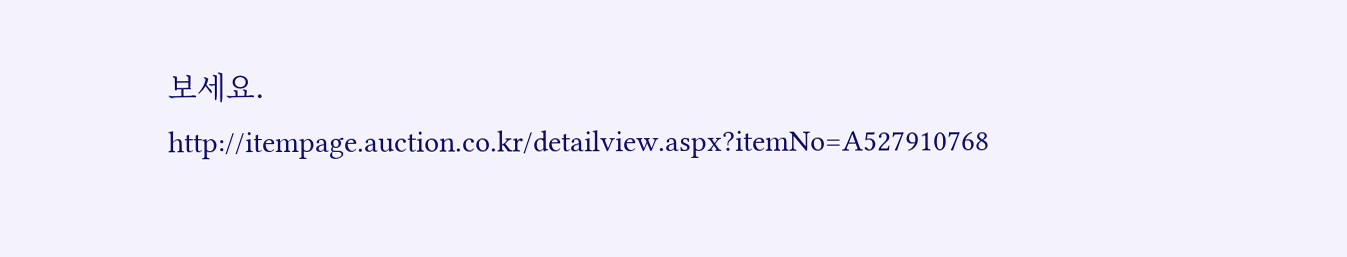보세요.
http://itempage.auction.co.kr/detailview.aspx?itemNo=A527910768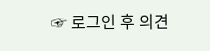☞ 로그인 후 의견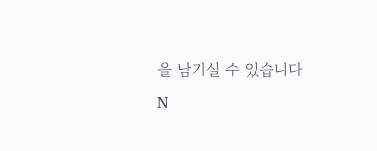을 남기실 수 있습니다
N